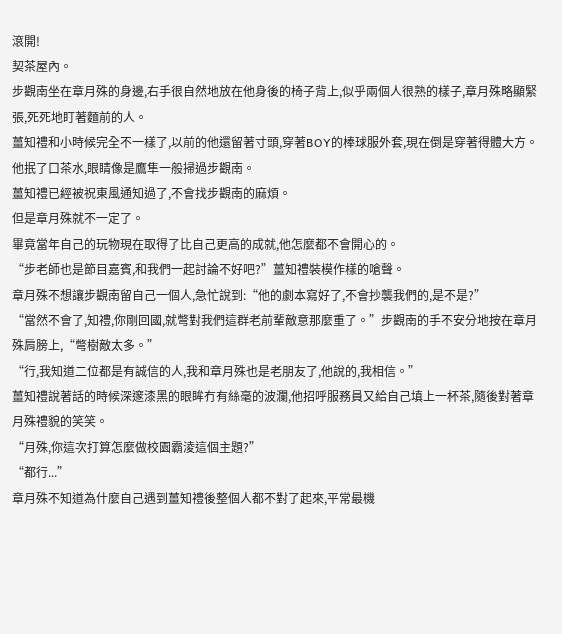滾開!
契茶屋內。
步觀南坐在章月殊的身邊,右手很自然地放在他身後的椅子背上,似乎兩個人很熟的樣子,章月殊略顯緊張,死死地盯著麵前的人。
薑知禮和小時候完全不一樣了,以前的他還留著寸頭,穿著BOY的棒球服外套,現在倒是穿著得體大方。
他抿了口茶水,眼睛像是鷹隼一般掃過步觀南。
薑知禮已經被祝東風通知過了,不會找步觀南的麻煩。
但是章月殊就不一定了。
畢竟當年自己的玩物現在取得了比自己更高的成就,他怎麼都不會開心的。
“步老師也是節目嘉賓,和我們一起討論不好吧?”薑知禮裝模作樣的嗆聲。
章月殊不想讓步觀南留自己一個人,急忙說到:“他的劇本寫好了,不會抄襲我們的,是不是?”
“當然不會了,知禮,你剛回國,就彆對我們這群老前輩敵意那麼重了。”步觀南的手不安分地按在章月殊肩膀上,“彆樹敵太多。”
“行,我知道二位都是有誠信的人,我和章月殊也是老朋友了,他說的,我相信。”
薑知禮說著話的時候深邃漆黑的眼眸冇有絲毫的波瀾,他招呼服務員又給自己填上一杯茶,隨後對著章月殊禮貌的笑笑。
“月殊,你這次打算怎麼做校園霸淩這個主題?”
“都行...”
章月殊不知道為什麼自己遇到薑知禮後整個人都不對了起來,平常最機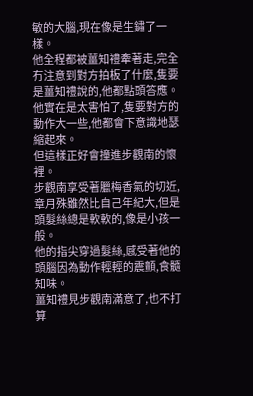敏的大腦,現在像是生鏽了一樣。
他全程都被薑知禮牽著走,完全冇注意到對方拍板了什麼,隻要是薑知禮說的,他都點頭答應。
他實在是太害怕了,隻要對方的動作大一些,他都會下意識地瑟縮起來。
但這樣正好會撞進步觀南的懷裡。
步觀南享受著臘梅香氣的切近,章月殊雖然比自己年紀大,但是頭髮絲總是軟軟的,像是小孩一般。
他的指尖穿過髮絲,感受著他的頭腦因為動作輕輕的震顫,食髓知味。
薑知禮見步觀南滿意了,也不打算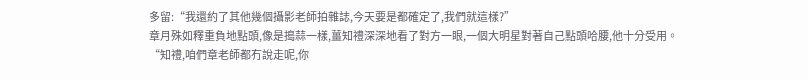多留:“我還約了其他幾個攝影老師拍雜誌,今天要是都確定了,我們就這樣?”
章月殊如釋重負地點頭,像是搗蒜一樣,薑知禮深深地看了對方一眼,一個大明星對著自己點頭哈腰,他十分受用。
“知禮,咱們章老師都冇說走呢,你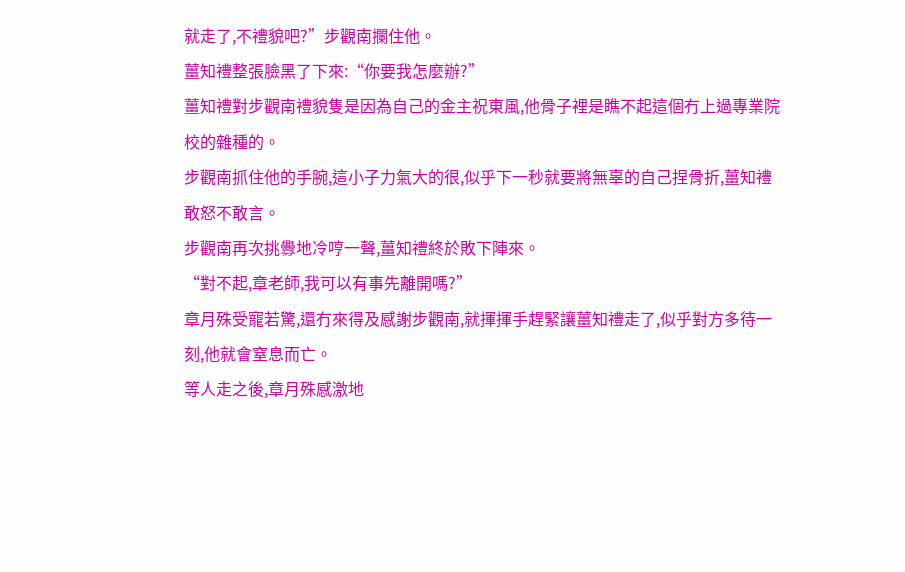就走了,不禮貌吧?”步觀南攔住他。
薑知禮整張臉黑了下來:“你要我怎麼辦?”
薑知禮對步觀南禮貌隻是因為自己的金主祝東風,他骨子裡是瞧不起這個冇上過專業院校的雜種的。
步觀南抓住他的手腕,這小子力氣大的很,似乎下一秒就要將無辜的自己捏骨折,薑知禮敢怒不敢言。
步觀南再次挑釁地冷哼一聲,薑知禮終於敗下陣來。
“對不起,章老師,我可以有事先離開嗎?”
章月殊受寵若驚,還冇來得及感謝步觀南,就揮揮手趕緊讓薑知禮走了,似乎對方多待一刻,他就會窒息而亡。
等人走之後,章月殊感激地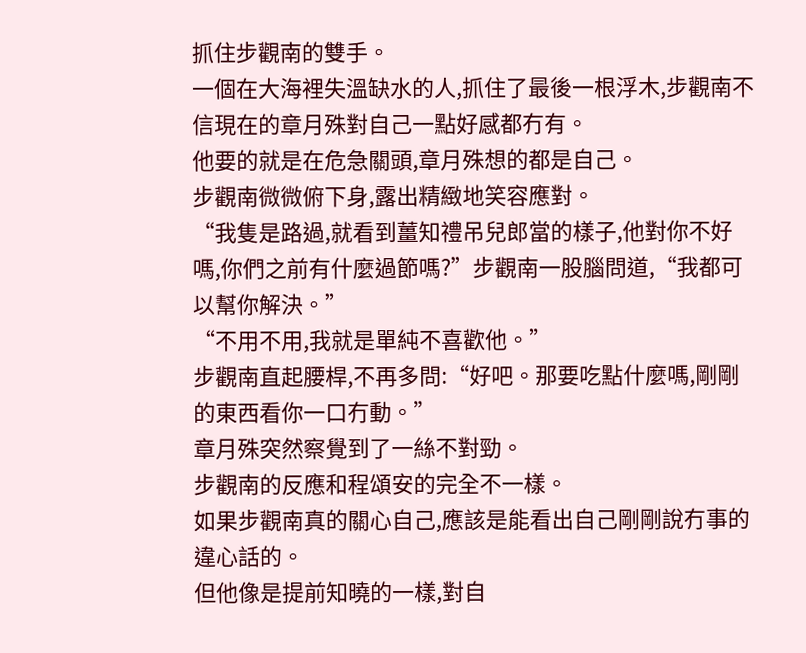抓住步觀南的雙手。
一個在大海裡失溫缺水的人,抓住了最後一根浮木,步觀南不信現在的章月殊對自己一點好感都冇有。
他要的就是在危急關頭,章月殊想的都是自己。
步觀南微微俯下身,露出精緻地笑容應對。
“我隻是路過,就看到薑知禮吊兒郎當的樣子,他對你不好嗎,你們之前有什麼過節嗎?”步觀南一股腦問道,“我都可以幫你解決。”
“不用不用,我就是單純不喜歡他。”
步觀南直起腰桿,不再多問:“好吧。那要吃點什麼嗎,剛剛的東西看你一口冇動。”
章月殊突然察覺到了一絲不對勁。
步觀南的反應和程頌安的完全不一樣。
如果步觀南真的關心自己,應該是能看出自己剛剛說冇事的違心話的。
但他像是提前知曉的一樣,對自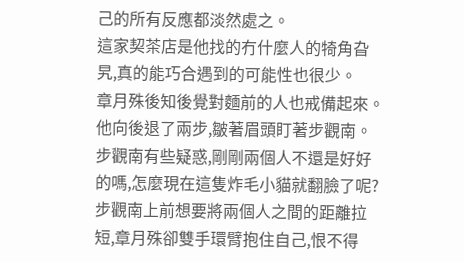己的所有反應都淡然處之。
這家契茶店是他找的冇什麼人的犄角旮旯,真的能巧合遇到的可能性也很少。
章月殊後知後覺對麵前的人也戒備起來。
他向後退了兩步,皺著眉頭盯著步觀南。
步觀南有些疑惑,剛剛兩個人不還是好好的嗎,怎麼現在這隻炸毛小貓就翻臉了呢?
步觀南上前想要將兩個人之間的距離拉短,章月殊卻雙手環臂抱住自己,恨不得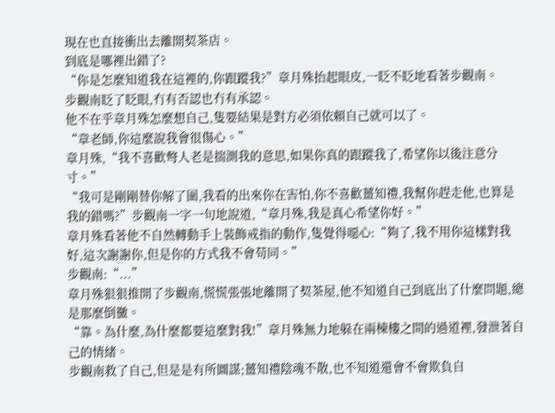現在也直接衝出去離開契茶店。
到底是哪裡出錯了?
“你是怎麼知道我在這裡的,你跟蹤我?”章月殊抬起眼皮,一眨不眨地看著步觀南。
步觀南眨了眨眼,冇有否認也冇有承認。
他不在乎章月殊怎麼想自己,隻要結果是對方必須依賴自己就可以了。
“章老師,你這麼說我會很傷心。”
章月殊,“我不喜歡彆人老是揣測我的意思,如果你真的跟蹤我了,希望你以後注意分寸。”
“我可是剛剛替你解了圍,我看的出來你在害怕,你不喜歡薑知禮,我幫你趕走他,也算是我的錯嗎?”步觀南一字一句地說道,“章月殊,我是真心希望你好。”
章月殊看著他不自然轉動手上裝飾戒指的動作,隻覺得噁心:“夠了,我不用你這樣對我好,這次謝謝你,但是你的方式我不會苟同。”
步觀南:“...”
章月殊狠狠推開了步觀南,慌慌張張地離開了契茶屋,他不知道自己到底出了什麼問題,總是那麼倒黴。
“靠。為什麼,為什麼都要這麼對我!”章月殊無力地躲在兩棟樓之間的過道裡,發泄著自己的情緒。
步觀南救了自己,但是是有所圖謀;薑知禮陰魂不散,也不知道還會不會欺負自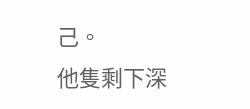己。
他隻剩下深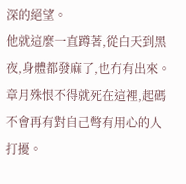深的絕望。
他就這麼一直蹲著,從白天到黑夜,身體都發麻了,也冇有出來。
章月殊恨不得就死在這裡,起碼不會再有對自己彆有用心的人打擾。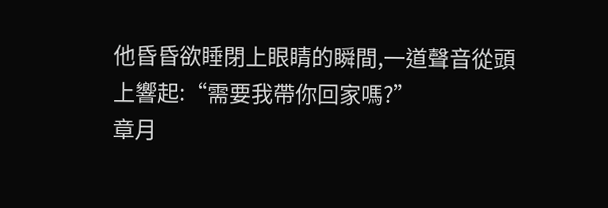他昏昏欲睡閉上眼睛的瞬間,一道聲音從頭上響起:“需要我帶你回家嗎?”
章月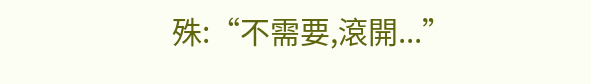殊:“不需要,滾開...”